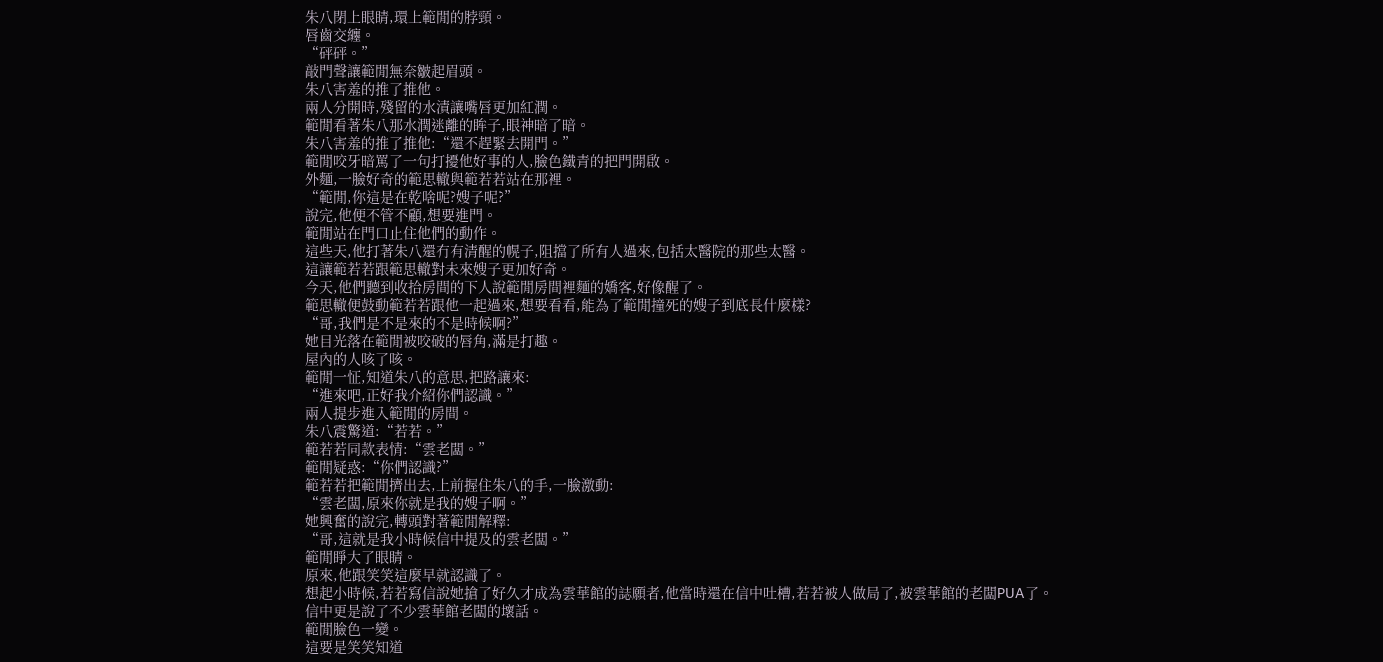朱八閉上眼睛,環上範閒的脖頸。
唇齒交纏。
“砰砰。”
敲門聲讓範閒無奈皺起眉頭。
朱八害羞的推了推他。
兩人分開時,殘留的水漬讓嘴唇更加紅潤。
範閒看著朱八那水潤迷離的眸子,眼神暗了暗。
朱八害羞的推了推他:“還不趕緊去開門。”
範閒咬牙暗罵了一句打擾他好事的人,臉色鐵青的把門開啟。
外麵,一臉好奇的範思轍與範若若站在那裡。
“範閒,你這是在乾啥呢?嫂子呢?”
說完,他便不管不顧,想要進門。
範閒站在門口止住他們的動作。
這些天,他打著朱八還冇有清醒的幌子,阻擋了所有人過來,包括太醫院的那些太醫。
這讓範若若跟範思轍對未來嫂子更加好奇。
今天,他們聽到收拾房間的下人說範閒房間裡麵的嬌客,好像醒了。
範思轍便鼓動範若若跟他一起過來,想要看看,能為了範閒撞死的嫂子到底長什麼樣?
“哥,我們是不是來的不是時候啊?”
她目光落在範閒被咬破的唇角,滿是打趣。
屋內的人咳了咳。
範閒一怔,知道朱八的意思,把路讓來:
“進來吧,正好我介紹你們認識。”
兩人提步進入範閒的房間。
朱八震驚道:“若若。”
範若若同款表情:“雲老闆。”
範閒疑惑:“你們認識?”
範若若把範閒擠出去,上前握住朱八的手,一臉激動:
“雲老闆,原來你就是我的嫂子啊。”
她興奮的說完,轉頭對著範閒解釋:
“哥,這就是我小時候信中提及的雲老闆。”
範閒睜大了眼睛。
原來,他跟笑笑這麼早就認識了。
想起小時候,若若寫信說她搶了好久才成為雲華館的誌願者,他當時還在信中吐槽,若若被人做局了,被雲華館的老闆PUA了。
信中更是說了不少雲華館老闆的壞話。
範閒臉色一變。
這要是笑笑知道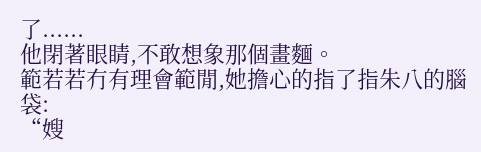了......
他閉著眼睛,不敢想象那個畫麵。
範若若冇有理會範閒,她擔心的指了指朱八的腦袋:
“嫂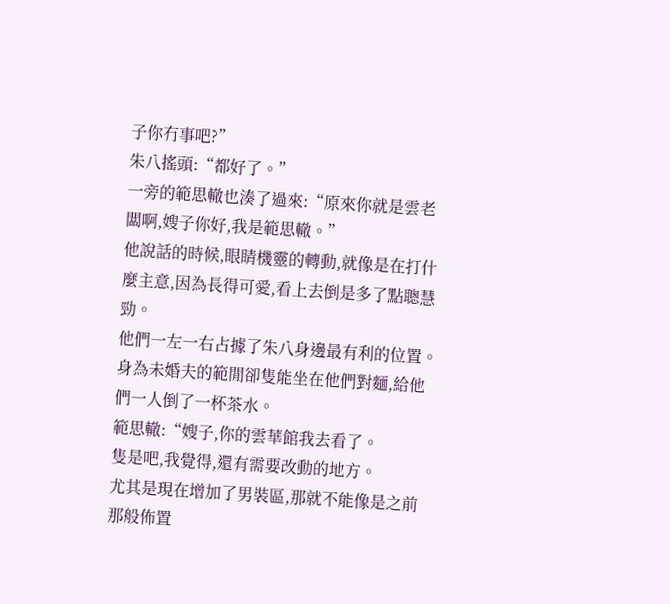子你冇事吧?”
朱八搖頭:“都好了。”
一旁的範思轍也湊了過來:“原來你就是雲老闆啊,嫂子你好,我是範思轍。”
他說話的時候,眼睛機靈的轉動,就像是在打什麼主意,因為長得可愛,看上去倒是多了點聰慧勁。
他們一左一右占據了朱八身邊最有利的位置。
身為未婚夫的範閒卻隻能坐在他們對麵,給他們一人倒了一杯茶水。
範思轍:“嫂子,你的雲華館我去看了。
隻是吧,我覺得,還有需要改動的地方。
尤其是現在增加了男裝區,那就不能像是之前那般佈置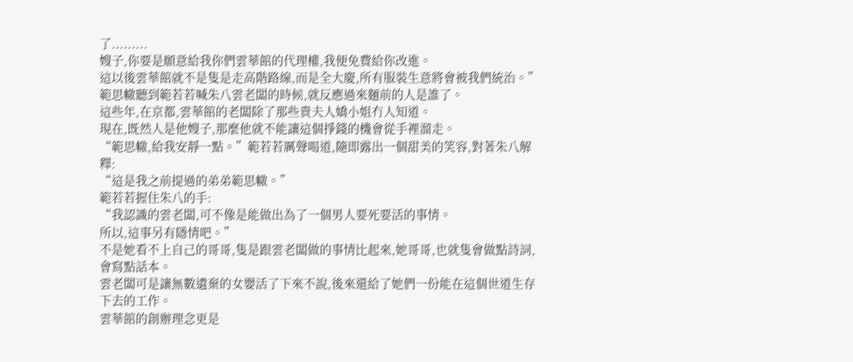了.........
嫂子,你要是願意給我你們雲華館的代理權,我便免費給你改進。
這以後雲華館就不是隻是走高階路線,而是全大慶,所有服裝生意將會被我們統治。”
範思轍聽到範若若喊朱八雲老闆的時候,就反應過來麵前的人是誰了。
這些年,在京都,雲華館的老闆除了那些貴夫人嬌小姐冇人知道。
現在,既然人是他嫂子,那麼他就不能讓這個掙錢的機會從手裡溜走。
“範思轍,給我安靜一點。”範若若厲聲喝道,隨即露出一個甜美的笑容,對著朱八解釋:
“這是我之前提過的弟弟範思轍。”
範若若握住朱八的手:
“我認識的雲老闆,可不像是能做出為了一個男人要死要活的事情。
所以,這事另有隱情吧。”
不是她看不上自己的哥哥,隻是跟雲老闆做的事情比起來,她哥哥,也就隻會做點詩詞,會寫點話本。
雲老闆可是讓無數遺棄的女嬰活了下來不說,後來還給了她們一份能在這個世道生存下去的工作。
雲華館的創辦理念更是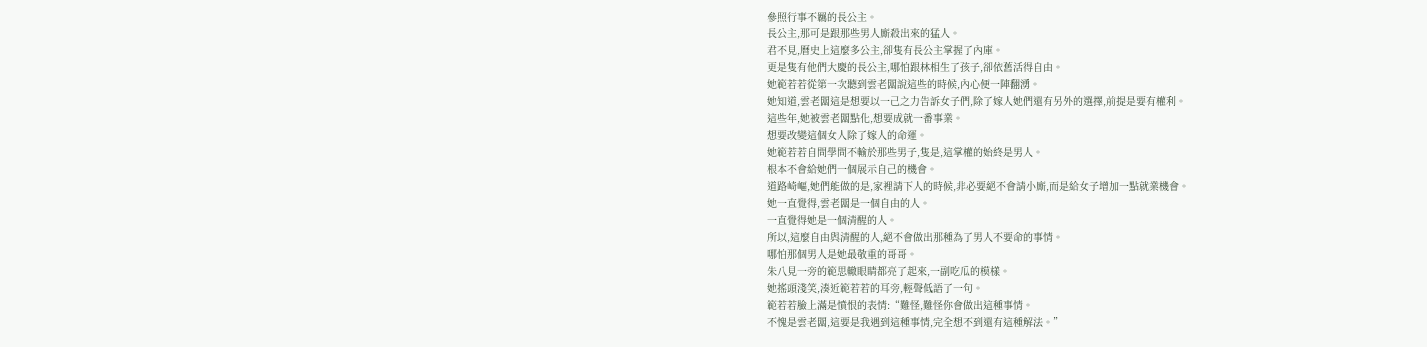參照行事不羈的長公主。
長公主,那可是跟那些男人廝殺出來的猛人。
君不見,曆史上這麼多公主,卻隻有長公主掌握了內庫。
更是隻有他們大慶的長公主,哪怕跟林相生了孩子,卻依舊活得自由。
她範若若從第一次聽到雲老闆說這些的時候,內心便一陣翻湧。
她知道,雲老闆這是想要以一己之力告訴女子們,除了嫁人她們還有另外的選擇,前提是要有權利。
這些年,她被雲老闆點化,想要成就一番事業。
想要改變這個女人除了嫁人的命運。
她範若若自問學問不輸於那些男子,隻是,這掌權的始終是男人。
根本不會給她們一個展示自己的機會。
道路崎嶇,她們能做的是,家裡請下人的時候,非必要絕不會請小廝,而是給女子增加一點就業機會。
她一直覺得,雲老闆是一個自由的人。
一直覺得她是一個清醒的人。
所以,這麼自由與清醒的人,絕不會做出那種為了男人不要命的事情。
哪怕那個男人是她最敬重的哥哥。
朱八見一旁的範思轍眼睛都亮了起來,一副吃瓜的模樣。
她搖頭淺笑,湊近範若若的耳旁,輕聲低語了一句。
範若若臉上滿是憤恨的表情:“難怪,難怪你會做出這種事情。
不愧是雲老闆,這要是我遇到這種事情,完全想不到還有這種解法。”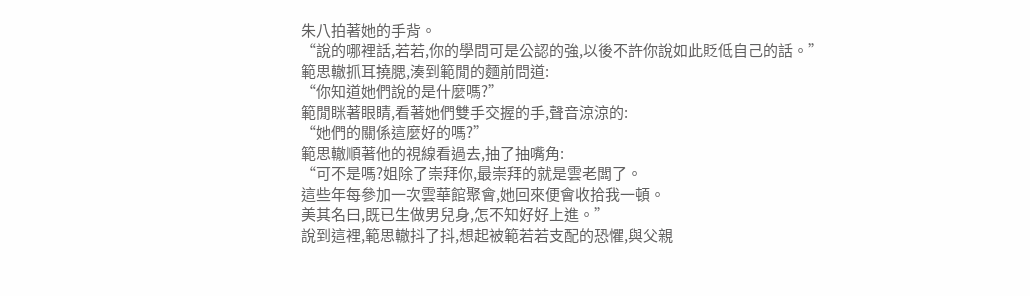朱八拍著她的手背。
“說的哪裡話,若若,你的學問可是公認的強,以後不許你說如此貶低自己的話。”
範思轍抓耳撓腮,湊到範閒的麵前問道:
“你知道她們說的是什麼嗎?”
範閒眯著眼睛,看著她們雙手交握的手,聲音涼涼的:
“她們的關係這麼好的嗎?”
範思轍順著他的視線看過去,抽了抽嘴角:
“可不是嗎?姐除了崇拜你,最崇拜的就是雲老闆了。
這些年每參加一次雲華館聚會,她回來便會收拾我一頓。
美其名曰,既已生做男兒身,怎不知好好上進。”
說到這裡,範思轍抖了抖,想起被範若若支配的恐懼,與父親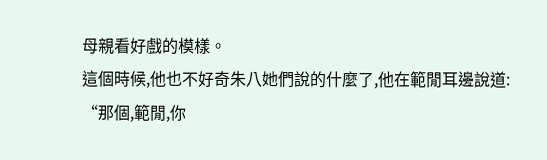母親看好戲的模樣。
這個時候,他也不好奇朱八她們說的什麼了,他在範閒耳邊說道:
“那個,範閒,你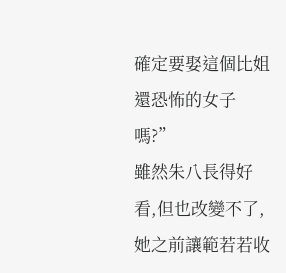確定要娶這個比姐還恐怖的女子嗎?”
雖然朱八長得好看,但也改變不了,她之前讓範若若收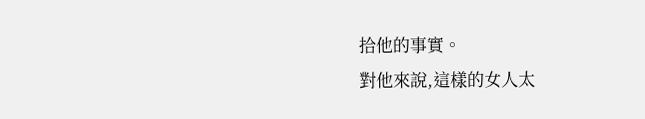拾他的事實。
對他來說,這樣的女人太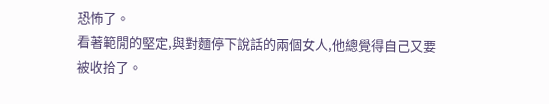恐怖了。
看著範閒的堅定,與對麵停下說話的兩個女人,他總覺得自己又要被收拾了。